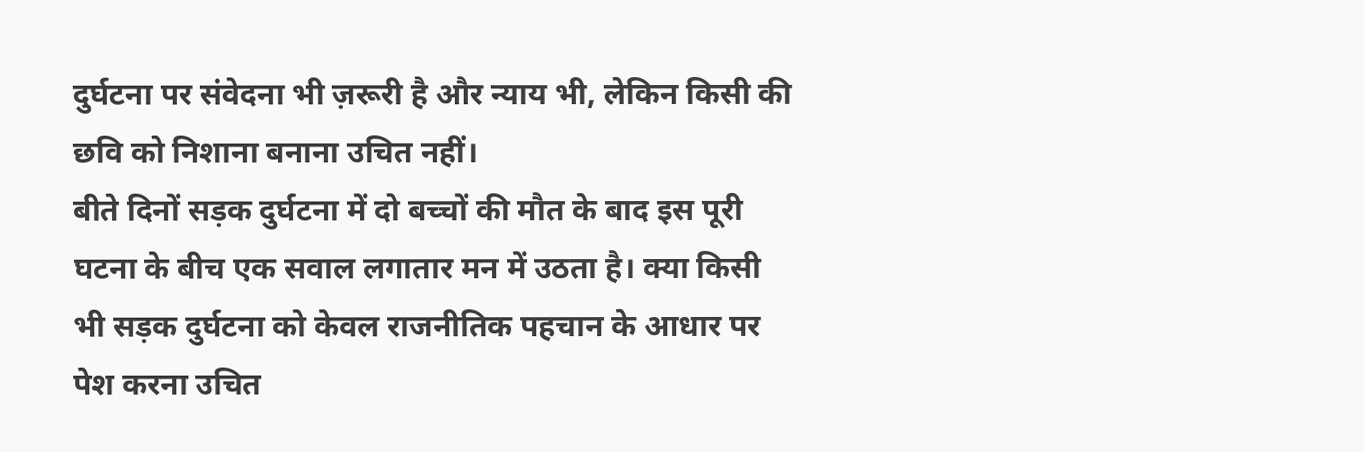दुर्घटना पर संवेदना भी ज़रूरी है और न्याय भी, लेकिन किसी की छवि को निशाना बनाना उचित नहीं।
बीते दिनों सड़क दुर्घटना में दो बच्चों की मौत के बाद इस पूरी घटना के बीच एक सवाल लगातार मन में उठता है। क्या किसी भी सड़क दुर्घटना को केवल राजनीतिक पहचान के आधार पर पेश करना उचित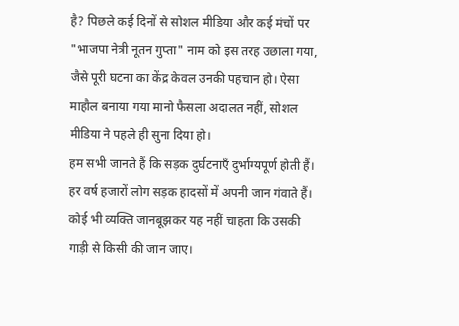है? पिछले कई दिनों से सोशल मीडिया और कई मंचों पर "भाजपा नेत्री नूतन गुप्ता" नाम को इस तरह उछाला गया, जैसे पूरी घटना का केंद्र केवल उनकी पहचान हो। ऐसा माहौल बनाया गया मानो फैसला अदालत नहीं, सोशल मीडिया ने पहले ही सुना दिया हो।
हम सभी जानते हैं कि सड़क दुर्घटनाएँ दुर्भाग्यपूर्ण होती हैं। हर वर्ष हजारों लोग सड़क हादसों में अपनी जान गंवाते हैं। कोई भी व्यक्ति जानबूझकर यह नहीं चाहता कि उसकी गाड़ी से किसी की जान जाए।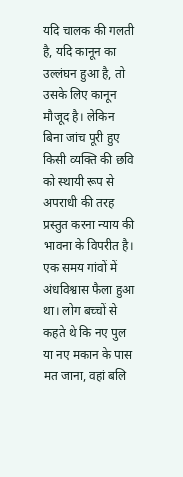यदि चालक की गलती है, यदि कानून का उल्लंघन हुआ है, तो उसके लिए कानून मौजूद है। लेकिन बिना जांच पूरी हुए किसी व्यक्ति की छवि को स्थायी रूप से अपराधी की तरह प्रस्तुत करना न्याय की भावना के विपरीत है।
एक समय गांवों में अंधविश्वास फैला हुआ था। लोग बच्चों से कहते थे कि नए पुल या नए मकान के पास मत जाना, वहां बलि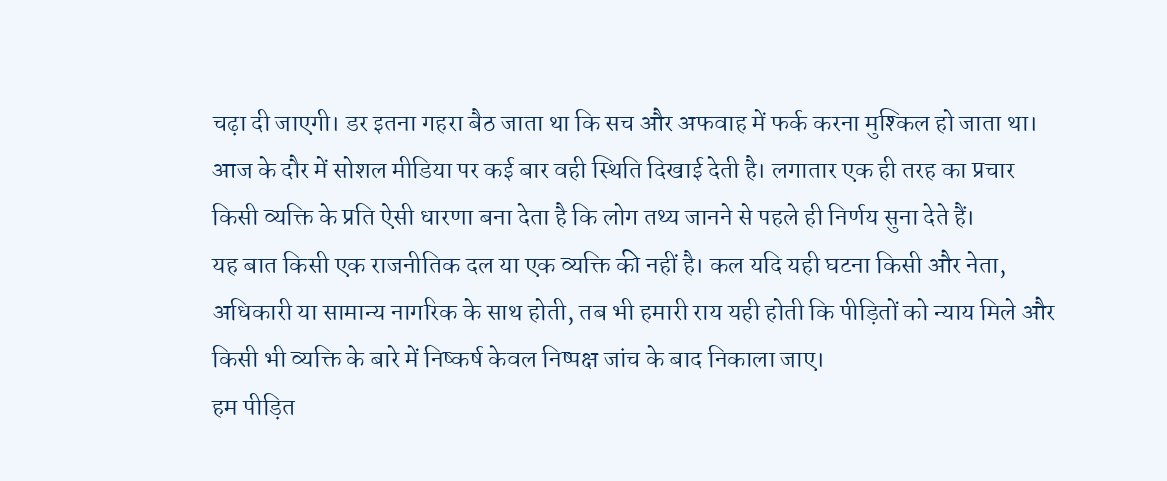चढ़ा दी जाएगी। डर इतना गहरा बैठ जाता था कि सच और अफवाह में फर्क करना मुश्किल हो जाता था। आज के दौर में सोशल मीडिया पर कई बार वही स्थिति दिखाई देती है। लगातार एक ही तरह का प्रचार किसी व्यक्ति के प्रति ऐसी धारणा बना देता है कि लोग तथ्य जानने से पहले ही निर्णय सुना देते हैं।
यह बात किसी एक राजनीतिक दल या एक व्यक्ति की नहीं है। कल यदि यही घटना किसी और नेता, अधिकारी या सामान्य नागरिक के साथ होती, तब भी हमारी राय यही होती कि पीड़ितों को न्याय मिले और किसी भी व्यक्ति के बारे में निष्कर्ष केवल निष्पक्ष जांच के बाद निकाला जाए।
हम पीड़ित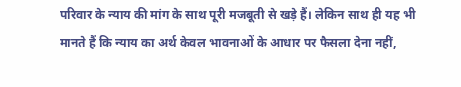परिवार के न्याय की मांग के साथ पूरी मजबूती से खड़े हैं। लेकिन साथ ही यह भी मानते हैं कि न्याय का अर्थ केवल भावनाओं के आधार पर फैसला देना नहीं,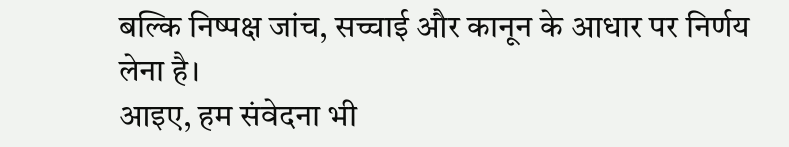बल्कि निष्पक्ष जांच, सच्चाई और कानून के आधार पर निर्णय लेना है।
आइए, हम संवेदना भी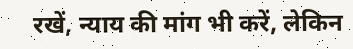रखें, न्याय की मांग भी करें, लेकिन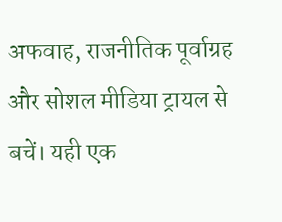अफवाह, राजनीतिक पूर्वाग्रह और सोशल मीडिया ट्रायल से बचें। यही एक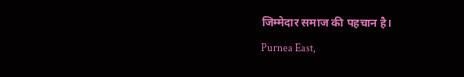जिम्मेदार समाज की पहचान है।
Purnea East,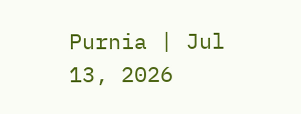Purnia | Jul 13, 2026